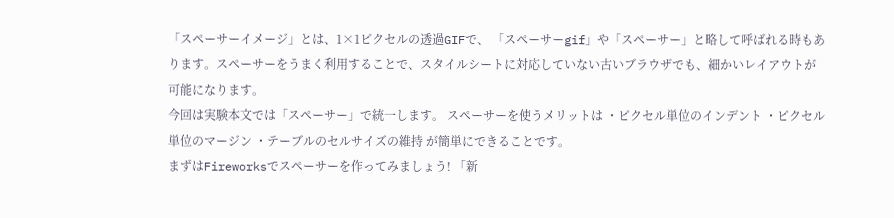「スペーサーイメージ」とは、1×1ピクセルの透過GIFで、 「スペーサーgif」や「スペーサー」と略して呼ばれる時もあります。スペーサーをうまく利用することで、スタイルシートに対応していない古いブラウザでも、細かいレイアウトが可能になります。
今回は実験本文では「スペーサー」で統一します。 スペーサーを使うメリットは ・ピクセル単位のインデント ・ピクセル単位のマージン ・テーブルのセルサイズの維持 が簡単にできることです。
まずはFireworksでスペーサーを作ってみましょう! 「新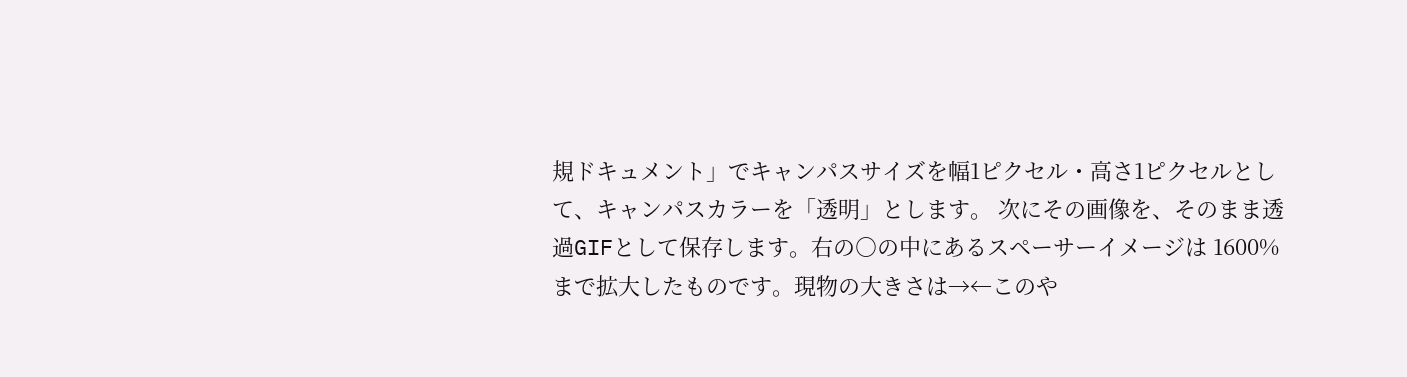規ドキュメント」でキャンパスサイズを幅1ピクセル・高さ1ピクセルとして、キャンパスカラーを「透明」とします。 次にその画像を、そのまま透過GIFとして保存します。右の○の中にあるスペーサーイメージは 1600%まで拡大したものです。現物の大きさは→←このや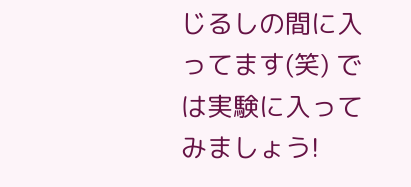じるしの間に入ってます(笑) では実験に入ってみましょう!